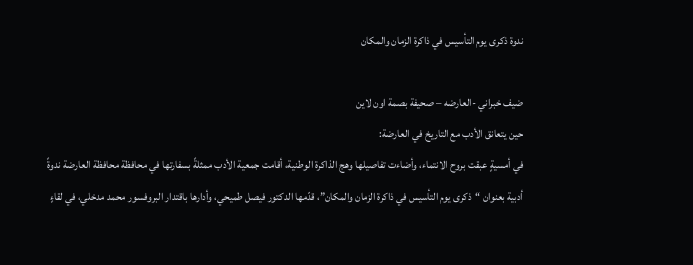ندوة ذكرى يوم التأسيس في ذاكرة الزمان والمكان

ضيف خبراني -العارضه – صحيفة بصمة اون لاين
حين يتعانق الأدب مع التاريخ في العارضة:
في أمسيةٍ عبقت بروح الانتماء، وأضاءت تفاصيلها وهج الذاكرة الوطنية، أقامت جمعية الأدب ممثلةً بسفارتها في محافظة محافظة العارضة ندوةً أدبية بعنوان “ذكرى يوم التأسيس في ذاكرة الزمان والمكان”، قدّمها الدكتور فيصل طميحي، وأدارها باقتدار البروفسور محمد مدخلي، في لقاءٍ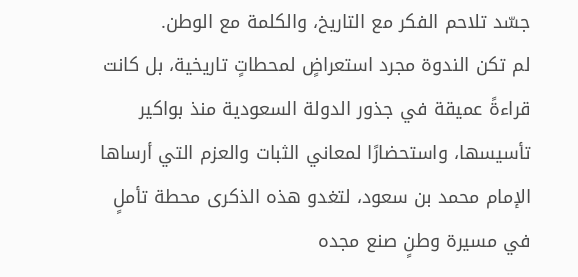جسّد تلاحم الفكر مع التاريخ، والكلمة مع الوطن.
لم تكن الندوة مجرد استعراضٍ لمحطاتٍ تاريخية، بل كانت قراءةً عميقة في جذور الدولة السعودية منذ بواكير تأسيسها، واستحضارًا لمعاني الثبات والعزم التي أرساها الإمام محمد بن سعود، لتغدو هذه الذكرى محطة تأملٍ في مسيرة وطنٍ صنع مجده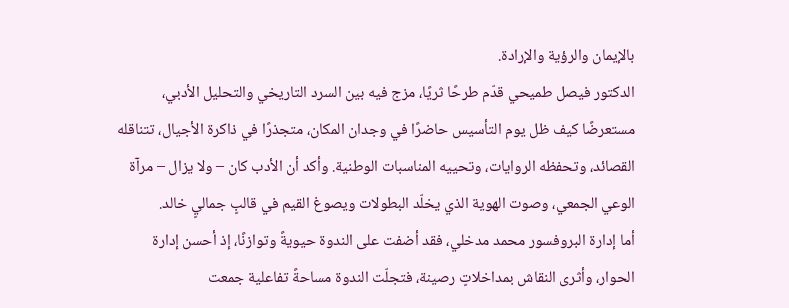بالإيمان والرؤية والإرادة.
الدكتور فيصل طميحي قدّم طرحًا ثريًا، مزج فيه بين السرد التاريخي والتحليل الأدبي، مستعرضًا كيف ظل يوم التأسيس حاضرًا في وجدان المكان، متجذرًا في ذاكرة الأجيال، تتناقله القصائد، وتحفظه الروايات، وتحييه المناسبات الوطنية. وأكد أن الأدب كان – ولا يزال – مرآة الوعي الجمعي، وصوت الهوية الذي يخلّد البطولات ويصوغ القيم في قالبٍ جماليٍ خالد.
أما إدارة البروفسور محمد مدخلي، فقد أضفت على الندوة حيويةً وتوازنًا، إذ أحسن إدارة الحوار، وأثرى النقاش بمداخلاتٍ رصينة، فتجلّت الندوة مساحةً تفاعلية جمعت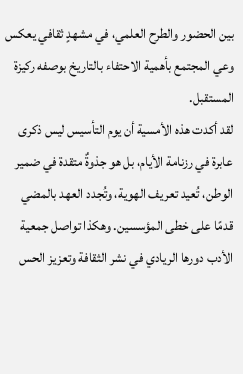بين الحضور والطرح العلمي، في مشهدٍ ثقافي يعكس وعي المجتمع بأهمية الاحتفاء بالتاريخ بوصفه ركيزة المستقبل.
لقد أكدت هذه الأمسية أن يوم التأسيس ليس ذكرى عابرة في رزنامة الأيام، بل هو جذوةٌ متقدة في ضمير الوطن، تُعيد تعريف الهوية، وتُجدد العهد بالمضي قدمًا على خطى المؤسسين. وهكذا تواصل جمعية الأدب دورها الريادي في نشر الثقافة وتعزيز الحس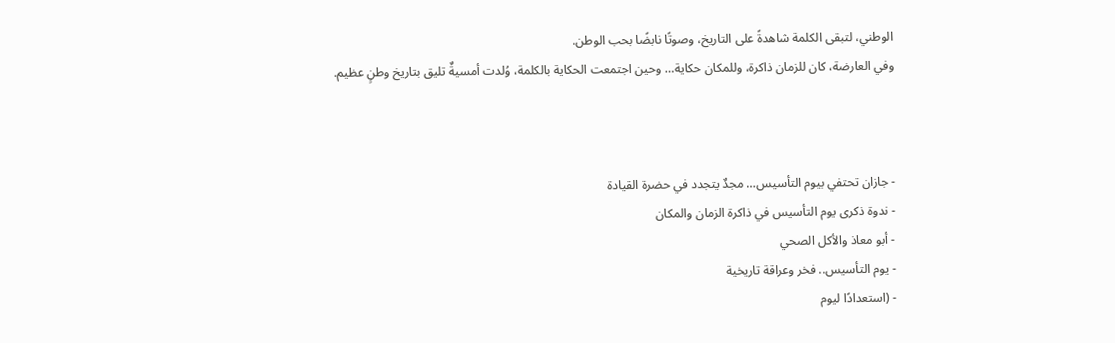الوطني، لتبقى الكلمة شاهدةً على التاريخ، وصوتًا نابضًا بحب الوطن.
وفي العارضة، كان للزمان ذاكرة، وللمكان حكاية… وحين اجتمعت الحكاية بالكلمة، وُلدت أمسيةٌ تليق بتاريخ وطنٍ عظيم.



- جازان تحتفي بيوم التأسيس… مجدٌ يتجدد في حضرة القيادة
- ندوة ذكرى يوم التأسيس في ذاكرة الزمان والمكان
- أبو معاذ والأكل الصحي
- يوم التأسيس.. فخر وعراقة تاريخية
- (استعدادًا ليوم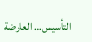التأسيس… العارضة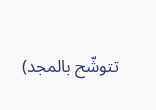تتوشّح بالمجد)